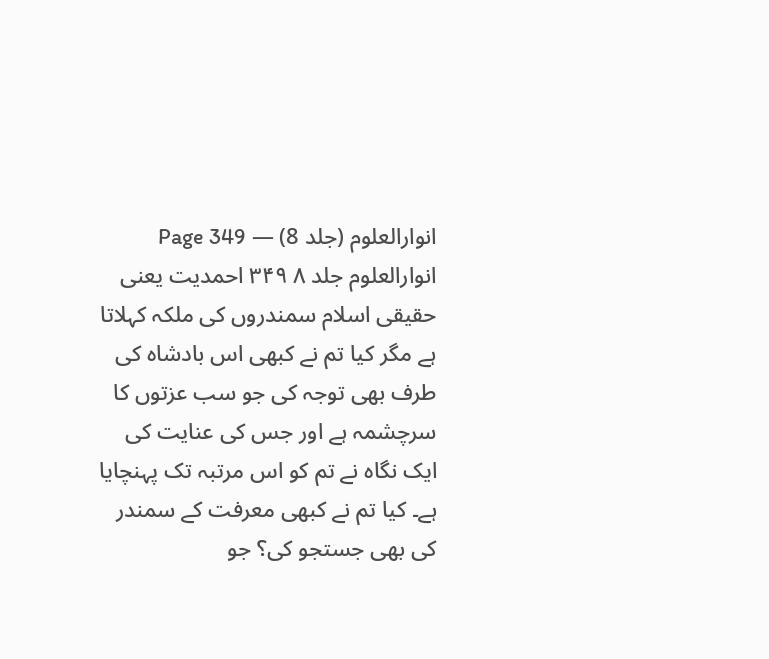انوارالعلوم (جلد 8) — Page 349
انوارالعلوم جلد ۸ ۳۴۹ احمدیت یعنی حقیقی اسلام سمندروں کی ملکہ کہلاتا ہے مگر کیا تم نے کبھی اس بادشاہ کی طرف بھی توجہ کی جو سب عزتوں کا سرچشمہ ہے اور جس کی عنایت کی ایک نگاہ نے تم کو اس مرتبہ تک پہنچایا ہے۔ کیا تم نے کبھی معرفت کے سمندر کی بھی جستجو کی؟ جو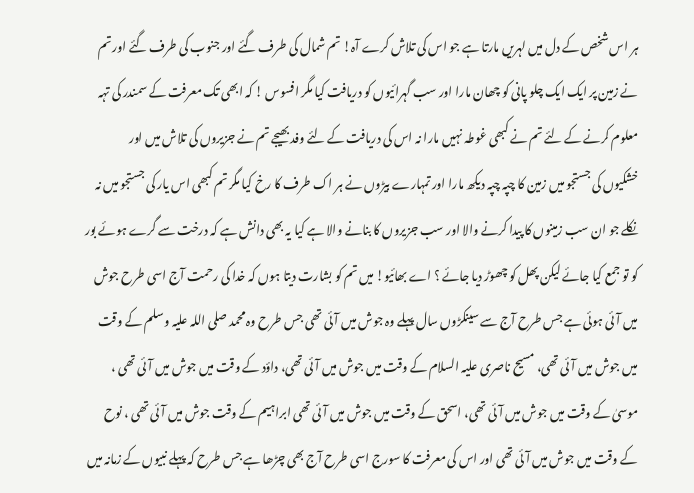ہر اس شخص کے دل میں لہریں مارتا ہے جو اس کی تلاش کرے آہ! تم شمال کی طرف گئے اور جنوب کی طرف گئے اور تم نے زمین پر ایک ایک چلو پانی کو چھان مارا اور سب گہرائیوں کو دریافت کیا مگر افسوس ! کہ ابھی تک معرفت کے سمندر کی تہہ معلوم کرنے کے لئے تم نے کبھی غوطہ نہیں مارا نہ اس کی دریافت کے لئے وفد بھیجے تم نے جزیروں کی تلاش میں اور خشکیوں کی جستجو میں زمین کا چپہ چپہ دیکھ مارا اور تمہارے بیڑوں نے ہر اک طرف کا رخ کیا مگر تم کبھی اس یار کی جستجو میں نہ نکلے جو ان سب زمینوں کا پیدا کرنے والا اور سب جزیروں کا بنانے والا ہے کیا یہ بھی دانش ہے کہ درخت سے گرے ہوئے بور کو تو جمع کیا جائے لیکن پھل کو چھوڑ دیا جائے ؟ اے بھائیو! میں تم کو بشارت دیتا ہوں کہ خدا کی رحمت آج اسی طرح جوش میں آئی ہوئی ہے جس طرح آج سے سینکڑوں سال پہلے وہ جوش میں آئی تھی جس طرح وہ محمد صلی اللہ علیہ وسلم کے وقت میں جوش میں آئی تھی، مسیح ناصری علیہ السلام کے وقت میں جوش میں آئی تھی، داؤد کے وقت میں جوش میں آئی تھی ، موسیٰ کے وقت میں جوش میں آئی تھی، اسحق کے وقت میں جوش میں آئی تھی ابراہیم کے وقت جوش میں آئی تھی ، نوح کے وقت میں جوش میں آئی تھی اور اس کی معرفت کا سورج اسی طرح آج بھی چڑھا ہے جس طرح کہ پہلے نبیوں کے زمانہ میں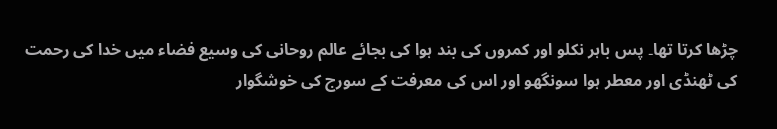چڑھا کرتا تھا۔ پس باہر نکلو اور کمروں کی بند ہوا کی بجائے عالم روحانی کی وسیع فضاء میں خدا کی رحمت کی ٹھنڈی اور معطر ہوا سونگھو اور اس کی معرفت کے سورج کی خوشگوار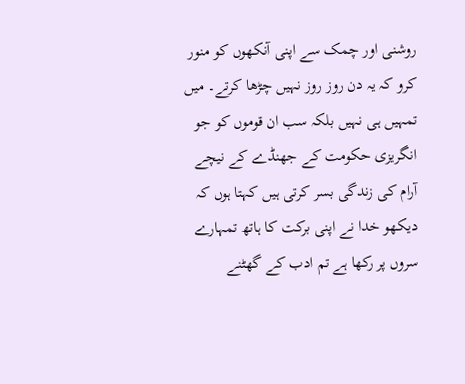روشنی اور چمک سے اپنی آنکھوں کو منور کرو کہ یہ دن روز روز نہیں چڑھا کرتے۔ میں تمہیں ہی نہیں بلکہ سب ان قوموں کو جو انگریزی حکومت کے جھنڈے کے نیچے آرام کی زندگی بسر کرتی ہیں کہتا ہوں کہ دیکھو خدا نے اپنی برکت کا ہاتھ تمہارے سروں پر رکھا ہے تم ادب کے گھٹنے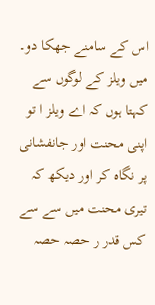اس کے سامنے جھکا دو۔ میں ویلز کے لوگوں سے کہتا ہوں کہ اے ویلز ا تو اپنی محنت اور جانفشانی پر نگاہ کر اور دیکھ کہ تیری محنت میں سے سے کس قدر ر حصہ حصہ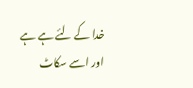خدا کے لئے ہے ہے اور اسے سکاٹ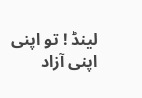لینڈ ! تو اپنی اپنی آزاد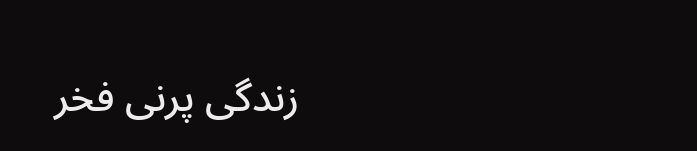زندگی پرنی فخر